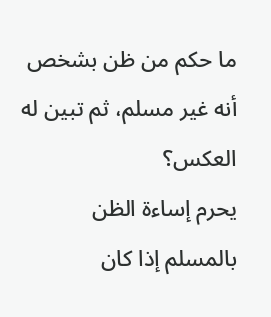ما حكم من ظن بشخص أنه غير مسلم، ثم تبين له العكس؟
يحرم إساءة الظن بالمسلم إذا كان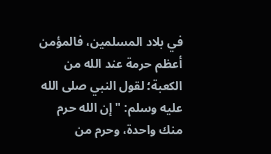في بلاد المسلمين، فالمؤمن أعظم حرمة عند الله من الكعبة؛ لقول النبي صلى الله عليه وسلم: "إن الله حرم منك واحدة، وحرم من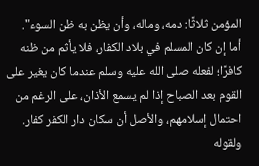المؤمن ثلاثًا: دمه، وماله، وأن يظن به ظن السوء".
أما إن كان المسلم في بلاد الكفار، فلا يأثم من ظنه كافرًا؛ لفعله صلى الله عليه وسلم عندما كان يغير على القوم بعد الصباح إذا لم يسمع الأذان، على الرغم من احتمال إسلامهم، والأصل أن سكان دار الكفر كفار. ولقوله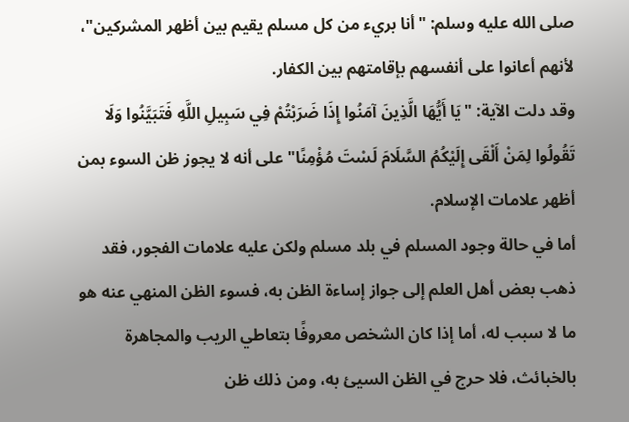صلى الله عليه وسلم: "أنا بريء من كل مسلم يقيم بين أظهر المشركين"، لأنهم أعانوا على أنفسهم بإقامتهم بين الكفار.
وقد دلت الآية: "يَا أَيُّهَا الَّذِينَ آمَنُوا إِذَا ضَرَبْتُمْ فِي سَبِيلِ اللَّهِ فَتَبَيَّنُوا وَلَا تَقُولُوا لِمَنْ أَلْقَى إِلَيْكُمُ السَّلَامَ لَسْتَ مُؤْمِنًا" على أنه لا يجوز ظن السوء بمن أظهر علامات الإسلام.
أما في حالة وجود المسلم في بلد مسلم ولكن عليه علامات الفجور، فقد ذهب بعض أهل العلم إلى جواز إساءة الظن به، فسوء الظن المنهي عنه هو ما لا سبب له، أما إذا كان الشخص معروفًا بتعاطي الريب والمجاهرة بالخبائث، فلا حرج في الظن السيئ به، ومن ذلك ظن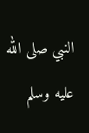النبي صلى الله عليه وسلم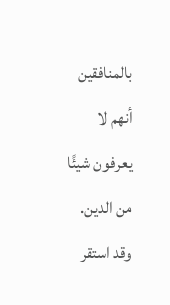بالمنافقين أنهم لا يعرفون شيئًا من الدين.
وقد استقر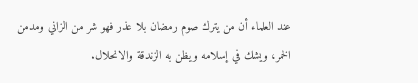عند العلماء أن من يترك صوم رمضان بلا عذر فهو شر من الزاني ومدمن الخمر، ويشك في إسلامه ويظن به الزندقة والانحلال.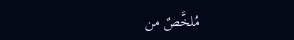مُلخَّصٌ من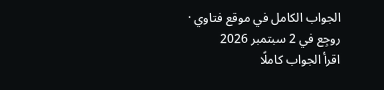الجواب الكامل في موقع فتاوي · روجِع في 2 سبتمبر 2026
اقرأ الجواب كاملًا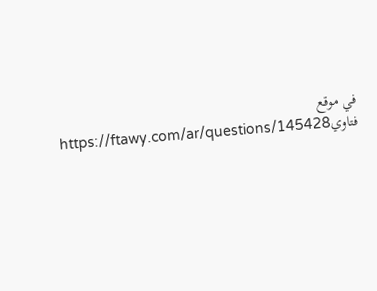في موقع فتاويhttps://ftawy.com/ar/questions/145428